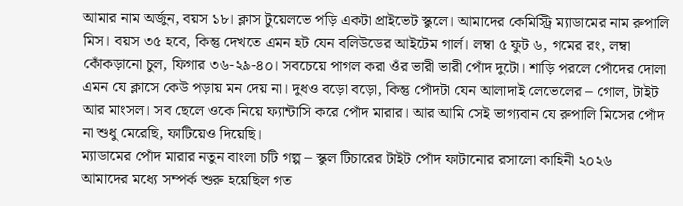আমার নাম অর্জুন, বয়স ১৮। ক্লাস টুয়েলভে পড়ি একটা প্রাইভেট স্কুলে। আমাদের কেমিস্ট্রি ম্যাডামের নাম রুপালি মিস। বয়স ৩৫ হবে, কিন্তু দেখতে এমন হট যেন বলিউডের আইটেম গার্ল। লম্বা ৫ ফুট ৬, গমের রং, লম্বা কোঁকড়ানো চুল, ফিগার ৩৬-২৯-৪০। সবচেয়ে পাগল করা ওঁর ভারী ভারী পোঁদ দুটো। শাড়ি পরলে পোঁদের দোলা এমন যে ক্লাসে কেউ পড়ায় মন দেয় না। দুধও বড়ো বড়ো, কিন্তু পোঁদটা যেন আলাদাই লেভেলের – গোল, টাইট আর মাংসল। সব ছেলে ওকে নিয়ে ফ্যান্টাসি করে পোঁদ মারার। আর আমি সেই ভাগ্যবান যে রুপালি মিসের পোঁদ না শুধু মেরেছি, ফাটিয়েও দিয়েছি।
ম্যাডামের পোঁদ মারার নতুন বাংলা চটি গল্প – স্কুল টিচারের টাইট পোঁদ ফাটানোর রসালো কাহিনী ২০২৬
আমাদের মধ্যে সম্পর্ক শুরু হয়েছিল গত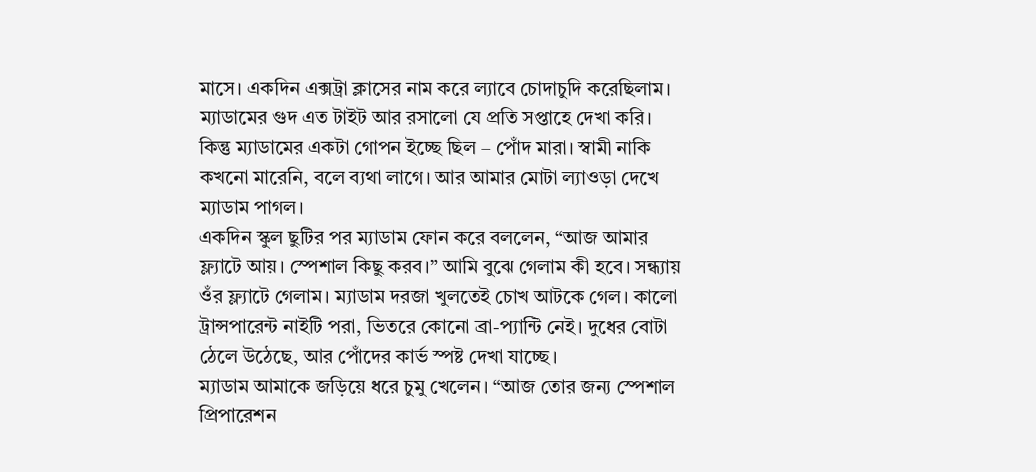মাসে। একদিন এক্সট্রা ক্লাসের নাম করে ল্যাবে চোদাচুদি করেছিলাম। ম্যাডামের গুদ এত টাইট আর রসালো যে প্রতি সপ্তাহে দেখা করি। কিন্তু ম্যাডামের একটা গোপন ইচ্ছে ছিল – পোঁদ মারা। স্বামী নাকি কখনো মারেনি, বলে ব্যথা লাগে। আর আমার মোটা ল্যাওড়া দেখে ম্যাডাম পাগল।
একদিন স্কুল ছুটির পর ম্যাডাম ফোন করে বললেন, “আজ আমার ফ্ল্যাটে আয়। স্পেশাল কিছু করব।” আমি বুঝে গেলাম কী হবে। সন্ধ্যায় ওঁর ফ্ল্যাটে গেলাম। ম্যাডাম দরজা খুলতেই চোখ আটকে গেল। কালো ট্রান্সপারেন্ট নাইটি পরা, ভিতরে কোনো ব্রা-প্যান্টি নেই। দুধের বোটা ঠেলে উঠেছে, আর পোঁদের কার্ভ স্পষ্ট দেখা যাচ্ছে।
ম্যাডাম আমাকে জড়িয়ে ধরে চুমু খেলেন। “আজ তোর জন্য স্পেশাল প্রিপারেশন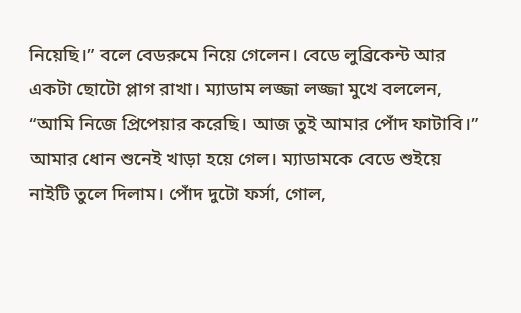নিয়েছি।” বলে বেডরুমে নিয়ে গেলেন। বেডে লুব্রিকেন্ট আর একটা ছোটো প্লাগ রাখা। ম্যাডাম লজ্জা লজ্জা মুখে বললেন, “আমি নিজে প্রিপেয়ার করেছি। আজ তুই আমার পোঁদ ফাটাবি।”
আমার ধোন শুনেই খাড়া হয়ে গেল। ম্যাডামকে বেডে শুইয়ে নাইটি তুলে দিলাম। পোঁদ দুটো ফর্সা, গোল,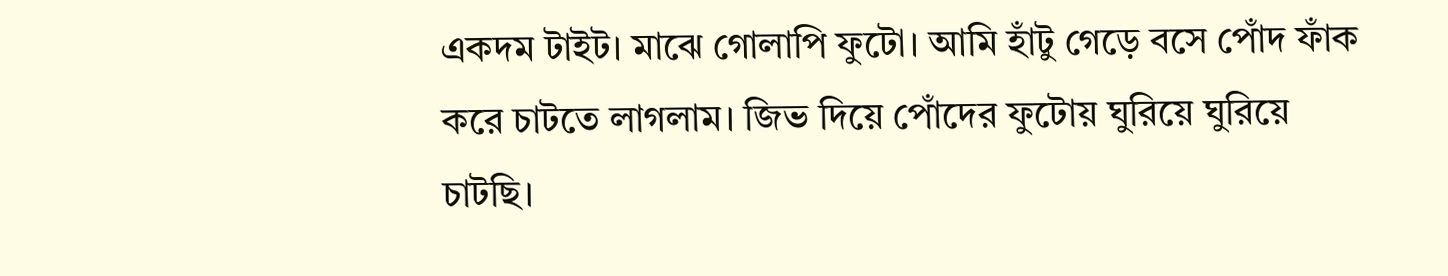একদম টাইট। মাঝে গোলাপি ফুটো। আমি হাঁটু গেড়ে বসে পোঁদ ফাঁক করে চাটতে লাগলাম। জিভ দিয়ে পোঁদের ফুটোয় ঘুরিয়ে ঘুরিয়ে চাটছি।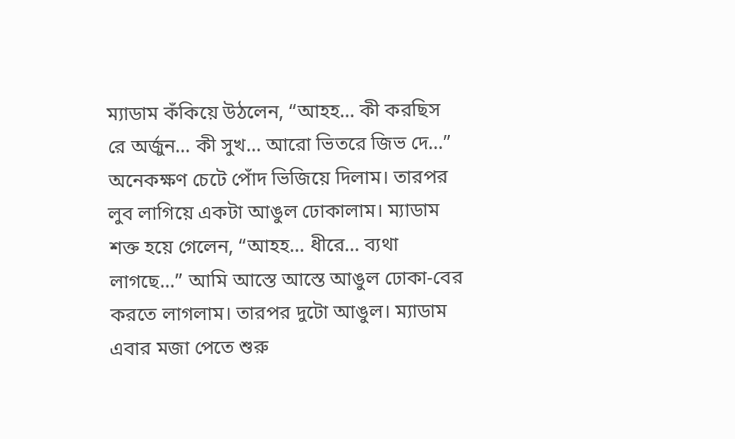ম্যাডাম কঁকিয়ে উঠলেন, “আহহ... কী করছিস রে অর্জুন... কী সুখ... আরো ভিতরে জিভ দে...”
অনেকক্ষণ চেটে পোঁদ ভিজিয়ে দিলাম। তারপর লুব লাগিয়ে একটা আঙুল ঢোকালাম। ম্যাডাম শক্ত হয়ে গেলেন, “আহহ... ধীরে... ব্যথা লাগছে...” আমি আস্তে আস্তে আঙুল ঢোকা-বের করতে লাগলাম। তারপর দুটো আঙুল। ম্যাডাম এবার মজা পেতে শুরু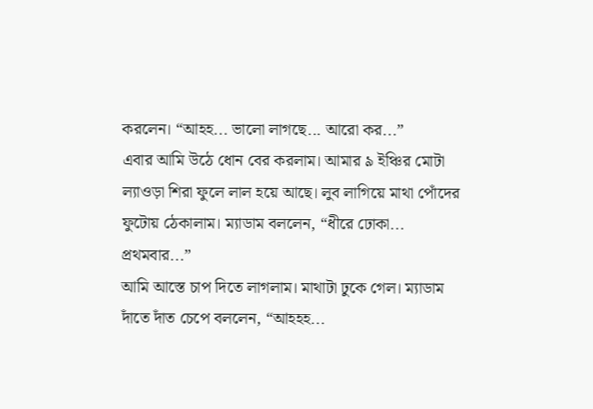করলেন। “আহহ... ভালো লাগছে... আরো কর...”
এবার আমি উঠে ধোন বের করলাম। আমার ৯ ইঞ্চির মোটা ল্যাওড়া শিরা ফুলে লাল হয়ে আছে। লুব লাগিয়ে মাথা পোঁদের ফুটোয় ঠেকালাম। ম্যাডাম বললেন, “ধীরে ঢোকা... প্রথমবার...”
আমি আস্তে চাপ দিতে লাগলাম। মাথাটা ঢুকে গেল। ম্যাডাম দাঁতে দাঁত চেপে বললেন, “আহহহ...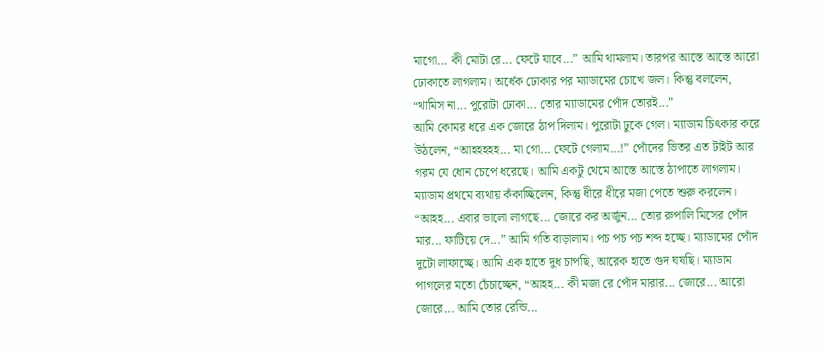মাগো... কী মোটা রে... ফেটে যাবে...” আমি থামলাম। তারপর আস্তে আস্তে আরো ঢোকাতে লাগলাম। অর্ধেক ঢোকার পর ম্যাডামের চোখে জল। কিন্তু বললেন, “থামিস না... পুরোটা ঢোকা... তোর ম্যাডামের পোঁদ তোরই...”
আমি কোমর ধরে এক জোরে ঠাপ দিলাম। পুরোটা ঢুকে গেল। ম্যাডাম চিৎকার করে উঠলেন, “আহহহহহ... মা গো... ফেটে গেলাম...!” পোঁদের ভিতর এত টাইট আর গরম যে ধোন চেপে ধরেছে। আমি একটু থেমে আস্তে আস্তে ঠাপাতে লাগলাম। ম্যাডাম প্রথমে ব্যথায় কঁকাচ্ছিলেন, কিন্তু ধীরে ধীরে মজা পেতে শুরু করলেন।
“আহহ... এবার ভালো লাগছে... জোরে কর অর্জুন... তোর রুপালি মিসের পোঁদ মার... ফাটিয়ে দে...” আমি গতি বাড়ালাম। পচ পচ পচ শব্দ হচ্ছে। ম্যাডামের পোঁদ দুটো লাফাচ্ছে। আমি এক হাতে দুধ চাপছি, আরেক হাতে গুদ ঘষছি। ম্যাডাম পাগলের মতো চেঁচাচ্ছেন, “আহহ... কী মজা রে পোঁদ মারার... জোরে... আরো জোরে... আমি তোর রেন্ডি...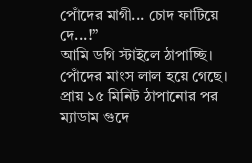পোঁদের মাগী... চোদ ফাটিয়ে দে...!”
আমি ডগি স্টাইলে ঠাপাচ্ছি। পোঁদের মাংস লাল হয়ে গেছে। প্রায় ১৫ মিনিট ঠাপানোর পর ম্যাডাম গুদে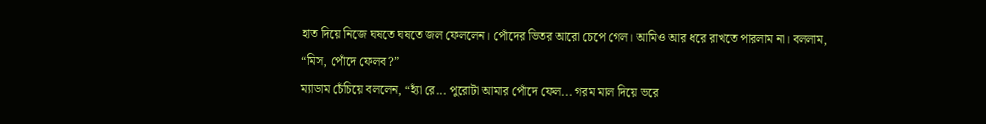হাত দিয়ে নিজে ঘষতে ঘষতে জল ফেললেন। পোঁদের ভিতর আরো চেপে গেল। আমিও আর ধরে রাখতে পারলাম না। বললাম, “মিস, পোঁদে ফেলব?”
ম্যাডাম চেঁচিয়ে বললেন, “হ্যাঁ রে... পুরোটা আমার পোঁদে ফেল... গরম মাল দিয়ে ভরে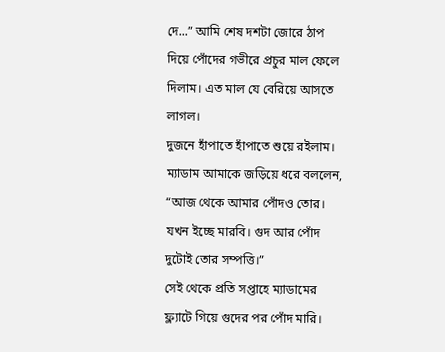দে...” আমি শেষ দশটা জোরে ঠাপ দিয়ে পোঁদের গভীরে প্রচুর মাল ফেলে দিলাম। এত মাল যে বেরিয়ে আসতে লাগল।
দুজনে হাঁপাতে হাঁপাতে শুয়ে রইলাম। ম্যাডাম আমাকে জড়িয়ে ধরে বললেন, “আজ থেকে আমার পোঁদও তোর। যখন ইচ্ছে মারবি। গুদ আর পোঁদ দুটোই তোর সম্পত্তি।”
সেই থেকে প্রতি সপ্তাহে ম্যাডামের ফ্ল্যাটে গিয়ে গুদের পর পোঁদ মারি।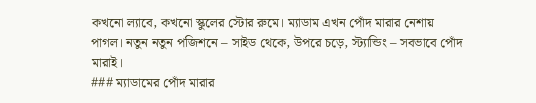কখনো ল্যাবে, কখনো স্কুলের স্টোর রুমে। ম্যাডাম এখন পোঁদ মারার নেশায় পাগল। নতুন নতুন পজিশনে – সাইড থেকে, উপরে চড়ে, স্ট্যান্ডিং – সবভাবে পোঁদ মারাই।
### ম্যাডামের পোঁদ মারার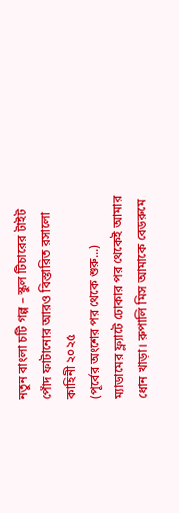নতুন বাংলা চটি গল্প – স্কুল টিচারের টাইট পোঁদ ফাটানোর আরও বিস্তারিত রসালো কাহিনী ২০২৫
(পূর্বের অংশের পর থেকে শুরু...)
ম্যাডামের ফ্ল্যাটে ঢোকার পর থেকেই আমার ধোন খাড়া। রুপালি মিস আমাকে বেডরুমে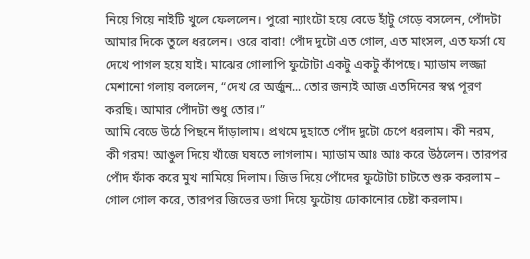নিয়ে গিয়ে নাইটি খুলে ফেললেন। পুরো ন্যাংটো হয়ে বেডে হাঁটু গেড়ে বসলেন, পোঁদটা আমার দিকে তুলে ধরলেন। ওরে বাবা! পোঁদ দুটো এত গোল, এত মাংসল, এত ফর্সা যে দেখে পাগল হয়ে যাই। মাঝের গোলাপি ফুটোটা একটু একটু কাঁপছে। ম্যাডাম লজ্জা মেশানো গলায় বললেন, “দেখ রে অর্জুন... তোর জন্যই আজ এতদিনের স্বপ্ন পূরণ করছি। আমার পোঁদটা শুধু তোর।”
আমি বেডে উঠে পিছনে দাঁড়ালাম। প্রথমে দুহাতে পোঁদ দুটো চেপে ধরলাম। কী নরম, কী গরম! আঙুল দিয়ে খাঁজে ঘষতে লাগলাম। ম্যাডাম আঃ আঃ করে উঠলেন। তারপর পোঁদ ফাঁক করে মুখ নামিয়ে দিলাম। জিভ দিয়ে পোঁদের ফুটোটা চাটতে শুরু করলাম – গোল গোল করে, তারপর জিভের ডগা দিয়ে ফুটোয় ঢোকানোর চেষ্টা করলাম।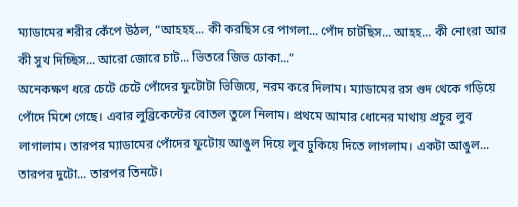ম্যাডামের শরীর কেঁপে উঠল, “আহহহ... কী করছিস রে পাগলা... পোঁদ চাটছিস... আহহ... কী নোংরা আর কী সুখ দিচ্ছিস... আরো জোরে চাট... ভিতরে জিভ ঢোকা...”
অনেকক্ষণ ধরে চেটে চেটে পোঁদের ফুটোটা ভিজিয়ে, নরম করে দিলাম। ম্যাডামের রস গুদ থেকে গড়িয়ে পোঁদে মিশে গেছে। এবার লুব্রিকেন্টের বোতল তুলে নিলাম। প্রথমে আমার ধোনের মাথায় প্রচুর লুব লাগালাম। তারপর ম্যাডামের পোঁদের ফুটোয় আঙুল দিয়ে লুব ঢুকিয়ে দিতে লাগলাম। একটা আঙুল... তারপর দুটো... তারপর তিনটে।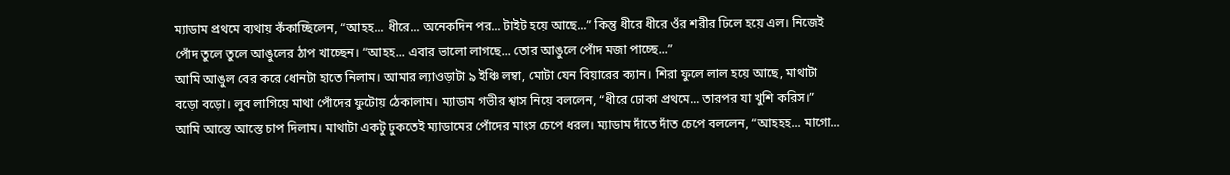ম্যাডাম প্রথমে ব্যথায় কঁকাচ্ছিলেন, “আহহ... ধীরে... অনেকদিন পর... টাইট হয়ে আছে...” কিন্তু ধীরে ধীরে ওঁর শরীর ঢিলে হয়ে এল। নিজেই পোঁদ তুলে তুলে আঙুলের ঠাপ খাচ্ছেন। “আহহ... এবার ভালো লাগছে... তোর আঙুলে পোঁদ মজা পাচ্ছে...”
আমি আঙুল বের করে ধোনটা হাতে নিলাম। আমার ল্যাওড়াটা ৯ ইঞ্চি লম্বা, মোটা যেন বিয়ারের ক্যান। শিরা ফুলে লাল হয়ে আছে, মাথাটা বড়ো বড়ো। লুব লাগিয়ে মাথা পোঁদের ফুটোয় ঠেকালাম। ম্যাডাম গভীর শ্বাস নিয়ে বললেন, “ধীরে ঢোকা প্রথমে... তারপর যা খুশি করিস।”
আমি আস্তে আস্তে চাপ দিলাম। মাথাটা একটু ঢুকতেই ম্যাডামের পোঁদের মাংস চেপে ধরল। ম্যাডাম দাঁতে দাঁত চেপে বললেন, “আহহহ... মাগো...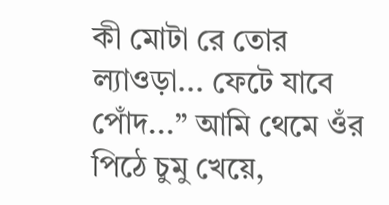কী মোটা রে তোর ল্যাওড়া... ফেটে যাবে পোঁদ...” আমি থেমে ওঁর পিঠে চুমু খেয়ে,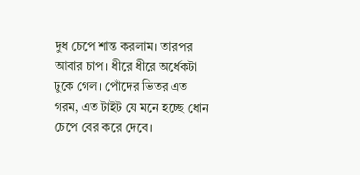দুধ চেপে শান্ত করলাম। তারপর আবার চাপ। ধীরে ধীরে অর্ধেকটা ঢুকে গেল। পোঁদের ভিতর এত গরম, এত টাইট যে মনে হচ্ছে ধোন চেপে বের করে দেবে।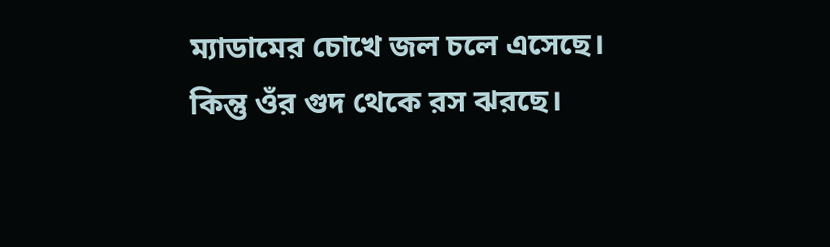ম্যাডামের চোখে জল চলে এসেছে। কিন্তু ওঁর গুদ থেকে রস ঝরছে।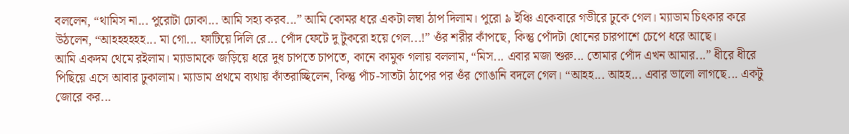বললেন, “থামিস না... পুরোটা ঢোকা... আমি সহ্য করব...” আমি কোমর ধরে একটা লম্বা ঠাপ দিলাম। পুরো ৯ ইঞ্চি একেবারে গভীরে ঢুকে গেল। ম্যাডাম চিৎকার করে উঠলেন, “আহহহহহহ... মা গো... ফাটিয়ে দিলি রে... পোঁদ ফেটে দু টুকরো হয়ে গেল...!” ওঁর শরীর কাঁপছে, কিন্তু পোঁদটা ধোনের চারপাশে চেপে ধরে আছে।
আমি একদম থেমে রইলাম। ম্যাডামকে জড়িয়ে ধরে দুধ চাপতে চাপতে, কানে কামুক গলায় বললাম, “মিস... এবার মজা শুরু... তোমার পোঁদ এখন আমার...” ধীরে ধীরে পিছিয়ে এসে আবার ঢুকালাম। ম্যাডাম প্রথমে ব্যথায় কাঁতরাচ্ছিলেন, কিন্তু পাঁচ-সাতটা ঠাপের পর ওঁর গোঙানি বদলে গেল। “আহহ... আহহ... এবার ভালো লাগছে... একটু জোরে কর...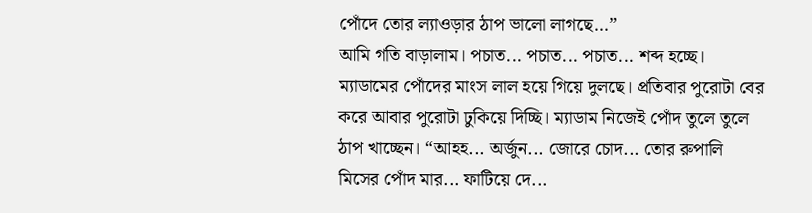পোঁদে তোর ল্যাওড়ার ঠাপ ভালো লাগছে...”
আমি গতি বাড়ালাম। পচাত... পচাত... পচাত... শব্দ হচ্ছে। ম্যাডামের পোঁদের মাংস লাল হয়ে গিয়ে দুলছে। প্রতিবার পুরোটা বের করে আবার পুরোটা ঢুকিয়ে দিচ্ছি। ম্যাডাম নিজেই পোঁদ তুলে তুলে ঠাপ খাচ্ছেন। “আহহ... অর্জুন... জোরে চোদ... তোর রুপালি মিসের পোঁদ মার... ফাটিয়ে দে...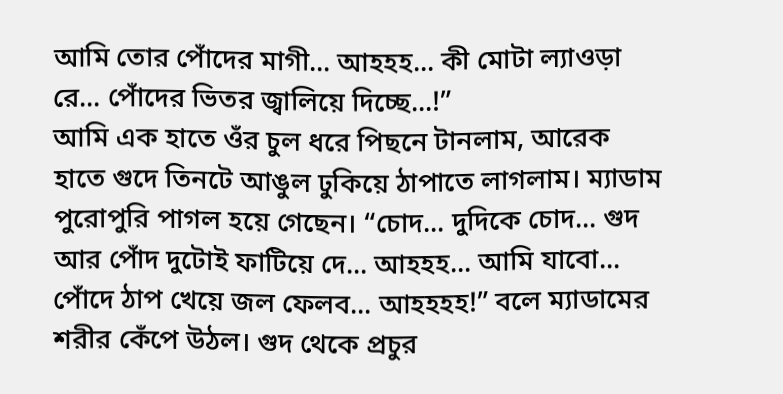আমি তোর পোঁদের মাগী... আহহহ... কী মোটা ল্যাওড়া রে... পোঁদের ভিতর জ্বালিয়ে দিচ্ছে...!”
আমি এক হাতে ওঁর চুল ধরে পিছনে টানলাম, আরেক হাতে গুদে তিনটে আঙুল ঢুকিয়ে ঠাপাতে লাগলাম। ম্যাডাম পুরোপুরি পাগল হয়ে গেছেন। “চোদ... দুদিকে চোদ... গুদ আর পোঁদ দুটোই ফাটিয়ে দে... আহহহ... আমি যাবো... পোঁদে ঠাপ খেয়ে জল ফেলব... আহহহহ!” বলে ম্যাডামের শরীর কেঁপে উঠল। গুদ থেকে প্রচুর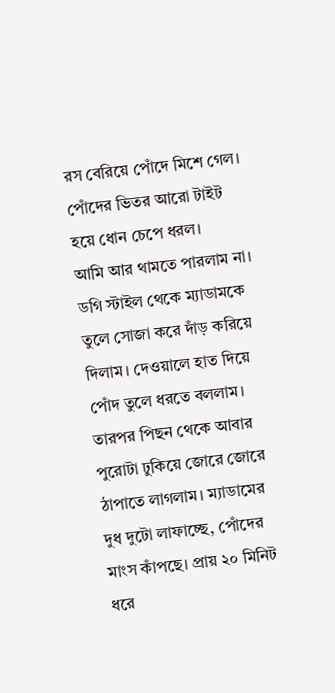রস বেরিয়ে পোঁদে মিশে গেল। পোঁদের ভিতর আরো টাইট হয়ে ধোন চেপে ধরল।
আমি আর থামতে পারলাম না। ডগি স্টাইল থেকে ম্যাডামকে তুলে সোজা করে দাঁড় করিয়ে দিলাম। দেওয়ালে হাত দিয়ে পোঁদ তুলে ধরতে বললাম। তারপর পিছন থেকে আবার পুরোটা ঢুকিয়ে জোরে জোরে ঠাপাতে লাগলাম। ম্যাডামের দুধ দুটো লাফাচ্ছে, পোঁদের মাংস কাঁপছে। প্রায় ২০ মিনিট ধরে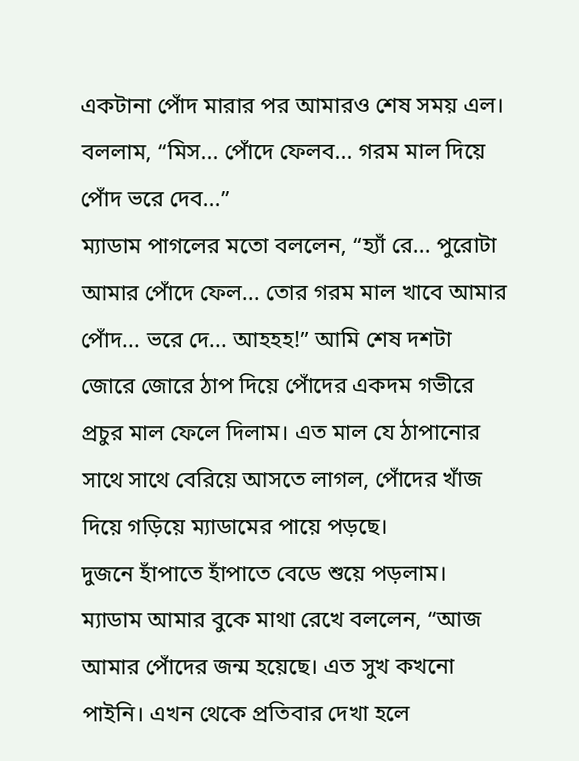একটানা পোঁদ মারার পর আমারও শেষ সময় এল। বললাম, “মিস... পোঁদে ফেলব... গরম মাল দিয়ে পোঁদ ভরে দেব...”
ম্যাডাম পাগলের মতো বললেন, “হ্যাঁ রে... পুরোটা আমার পোঁদে ফেল... তোর গরম মাল খাবে আমার পোঁদ... ভরে দে... আহহহ!” আমি শেষ দশটা জোরে জোরে ঠাপ দিয়ে পোঁদের একদম গভীরে প্রচুর মাল ফেলে দিলাম। এত মাল যে ঠাপানোর সাথে সাথে বেরিয়ে আসতে লাগল, পোঁদের খাঁজ দিয়ে গড়িয়ে ম্যাডামের পায়ে পড়ছে।
দুজনে হাঁপাতে হাঁপাতে বেডে শুয়ে পড়লাম। ম্যাডাম আমার বুকে মাথা রেখে বললেন, “আজ আমার পোঁদের জন্ম হয়েছে। এত সুখ কখনো পাইনি। এখন থেকে প্রতিবার দেখা হলে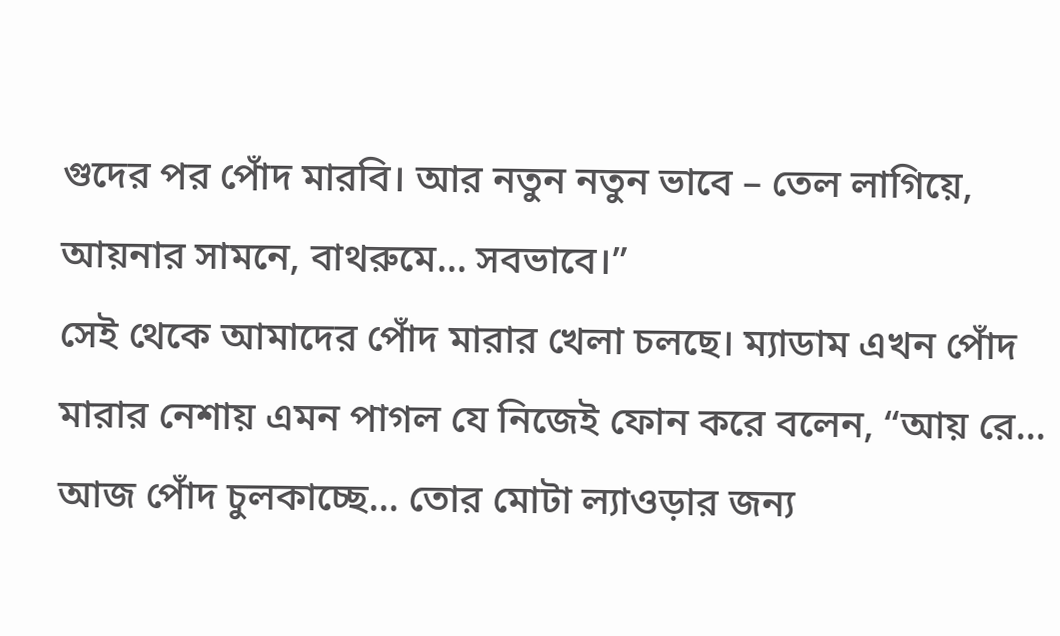গুদের পর পোঁদ মারবি। আর নতুন নতুন ভাবে – তেল লাগিয়ে, আয়নার সামনে, বাথরুমে... সবভাবে।”
সেই থেকে আমাদের পোঁদ মারার খেলা চলছে। ম্যাডাম এখন পোঁদ মারার নেশায় এমন পাগল যে নিজেই ফোন করে বলেন, “আয় রে... আজ পোঁদ চুলকাচ্ছে... তোর মোটা ল্যাওড়ার জন্য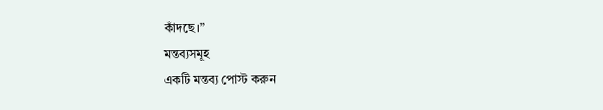কাঁদছে।”
মন্তব্যসমূহ
একটি মন্তব্য পোস্ট করুন